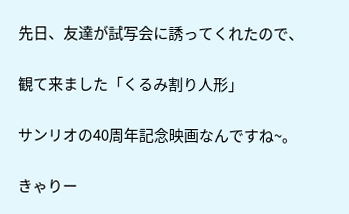先日、友達が試写会に誘ってくれたので、

観て来ました「くるみ割り人形」

サンリオの40周年記念映画なんですね~。

きゃりー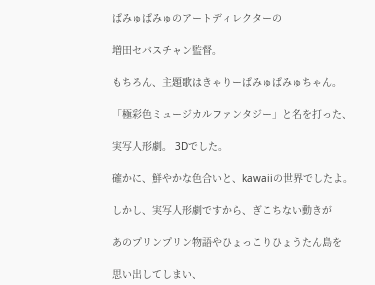ぱみゅぱみゅのアートディレクターの

増田セバスチャン監督。

もちろん、主題歌はきゃりーぱみゅぱみゅちゃん。

「極彩色ミュージカルファンタジー」と名を打った、

実写人形劇。 3Dでした。

確かに、鮮やかな色合いと、kawaiiの世界でしたよ。

しかし、実写人形劇ですから、ぎこちない動きが

あのプリンプリン物語やひょっこりひょうたん島を

思い出してしまい、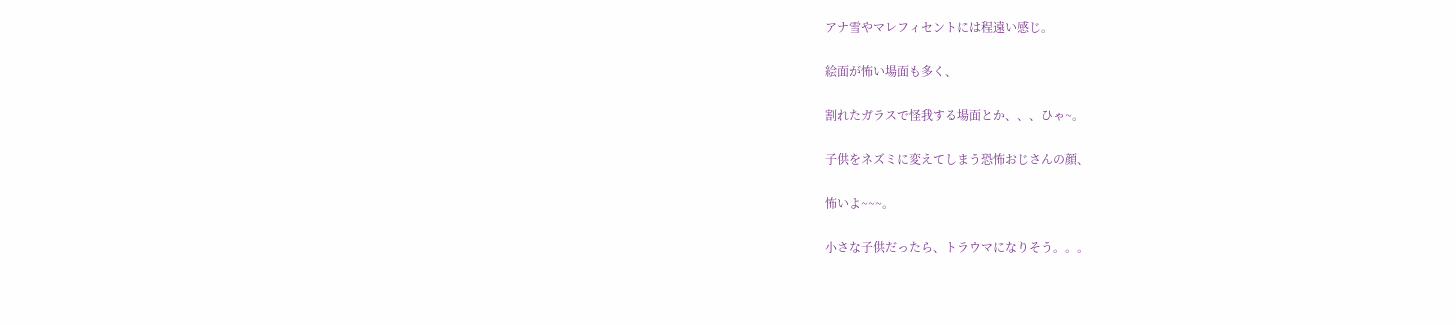アナ雪やマレフィセントには程遠い感じ。

絵面が怖い場面も多く、

割れたガラスで怪我する場面とか、、、ひゃ~。

子供をネズミに変えてしまう恐怖おじさんの顔、

怖いよ~~~。

小さな子供だったら、トラウマになりそう。。。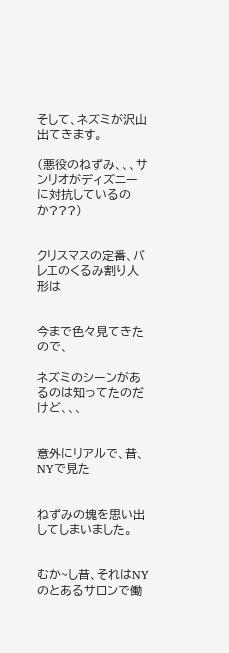そして、ネズミが沢山出てきます。

(悪役のねずみ、、、サンリオがディズニーに対抗しているのか???)


クリスマスの定番、バレエのくるみ割り人形は


今まで色々見てきたので、

ネズミのシーンがあるのは知ってたのだけど、、、


意外にリアルで、昔、NYで見た


ねずみの塊を思い出してしまいました。


むか~し昔、それはNYのとあるサロンで働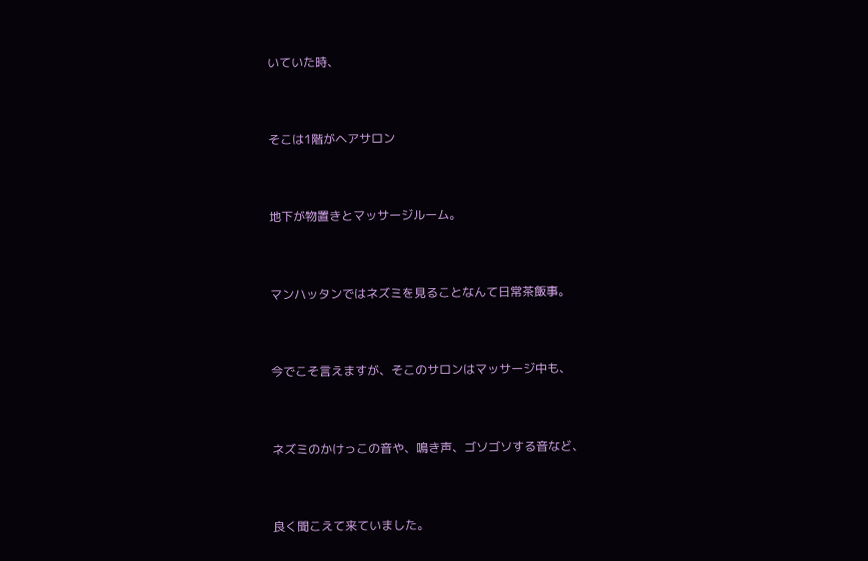いていた時、


そこは1階がヘアサロン


地下が物置きとマッサージルーム。


マンハッタンではネズミを見ることなんて日常茶飯事。


今でこそ言えますが、そこのサロンはマッサージ中も、


ネズミのかけっこの音や、鳴き声、ゴソゴソする音など、


良く聞こえて来ていました。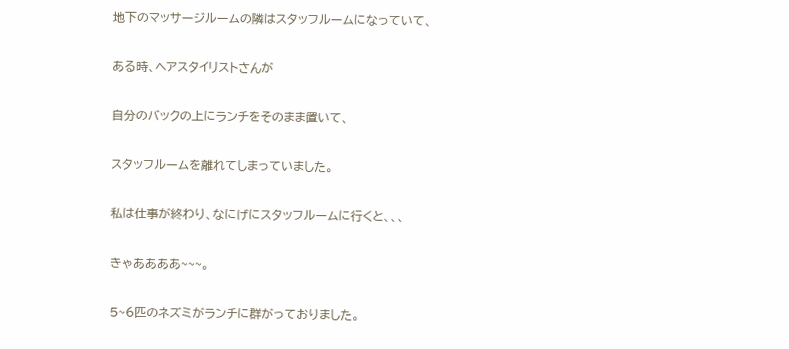地下のマッサージルームの隣はスタッフルームになっていて、


ある時、ヘアスタイリストさんが


自分のバックの上にランチをそのまま置いて、


スタッフルームを離れてしまっていました。


私は仕事が終わり、なにげにスタッフルームに行くと、、、


きゃああああ~~~。


5~6匹のネズミがランチに群がっておりました。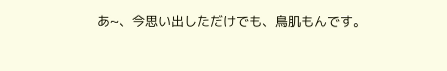あ~、今思い出しただけでも、鳥肌もんです。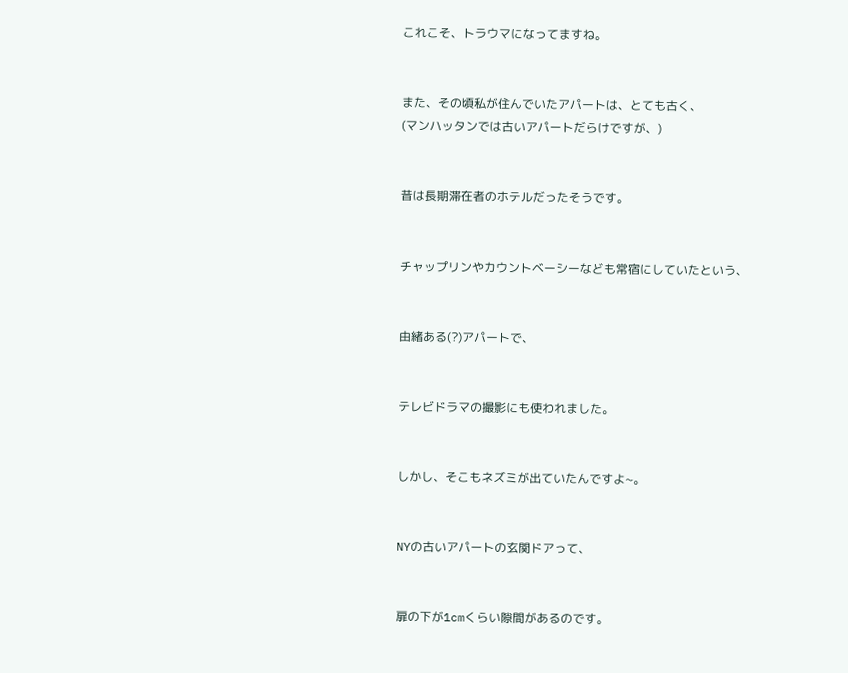これこそ、トラウマになってますね。


また、その頃私が住んでいたアパートは、とても古く、
(マンハッタンでは古いアパートだらけですが、)


昔は長期滞在者のホテルだったそうです。


チャップリンやカウントベーシーなども常宿にしていたという、


由緒ある(?)アパートで、


テレビドラマの撮影にも使われました。


しかし、そこもネズミが出ていたんですよ~。


NYの古いアパートの玄関ドアって、


扉の下が1cmくらい隙間があるのです。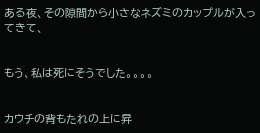ある夜、その隙間から小さなネズミのカップルが入ってきて、


もう、私は死にそうでした。。。。


カウチの背もたれの上に昇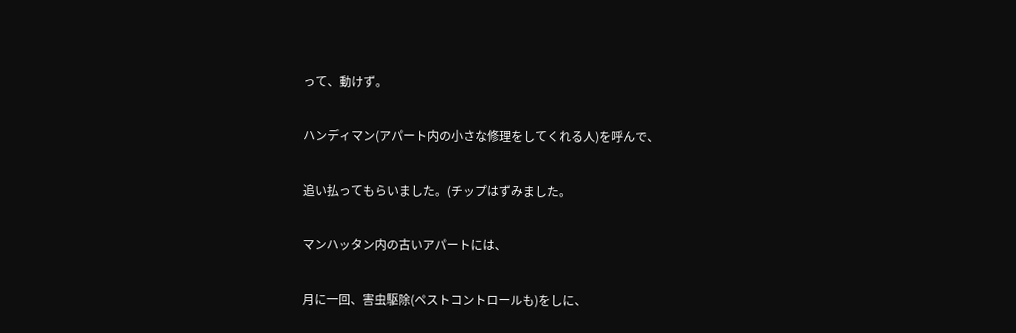って、動けず。


ハンディマン(アパート内の小さな修理をしてくれる人)を呼んで、


追い払ってもらいました。(チップはずみました。


マンハッタン内の古いアパートには、


月に一回、害虫駆除(ペストコントロールも)をしに、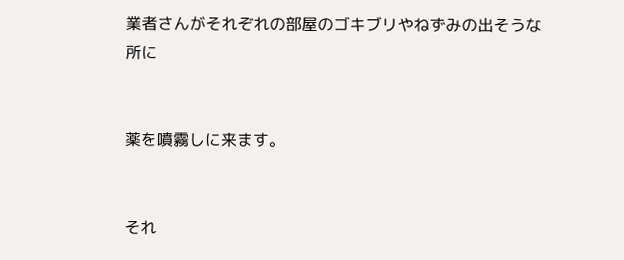業者さんがそれぞれの部屋のゴキブリやねずみの出そうな所に


薬を噴霧しに来ます。


それ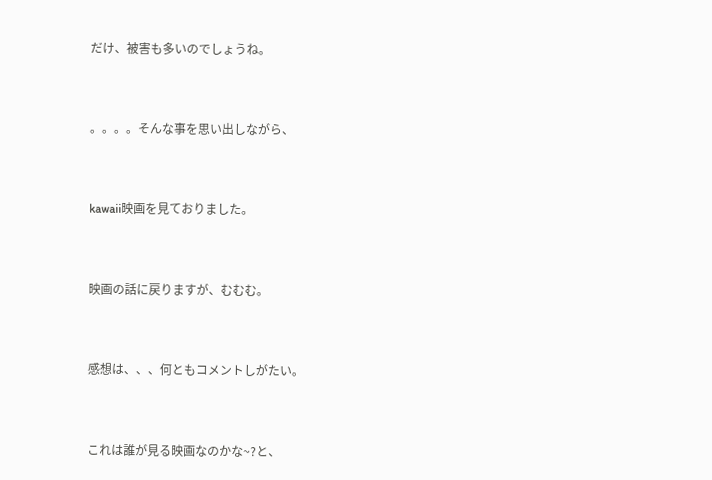だけ、被害も多いのでしょうね。


。。。。そんな事を思い出しながら、


kawaii映画を見ておりました。


映画の話に戻りますが、むむむ。


感想は、、、何ともコメントしがたい。


これは誰が見る映画なのかな~?と、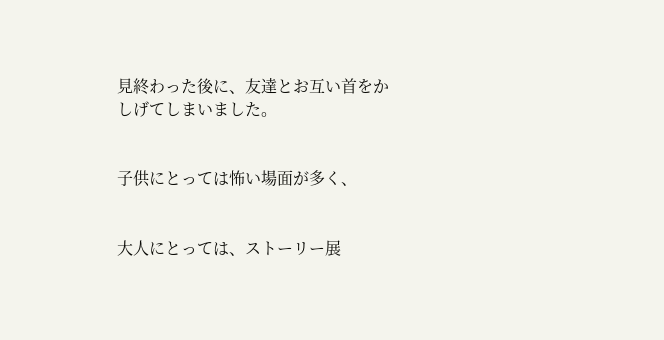見終わった後に、友達とお互い首をかしげてしまいました。


子供にとっては怖い場面が多く、


大人にとっては、ストーリー展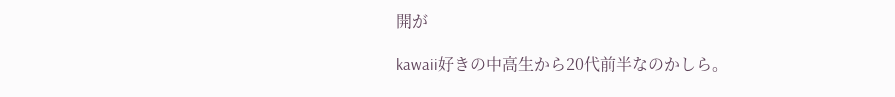開が

kawaii好きの中高生から20代前半なのかしら。